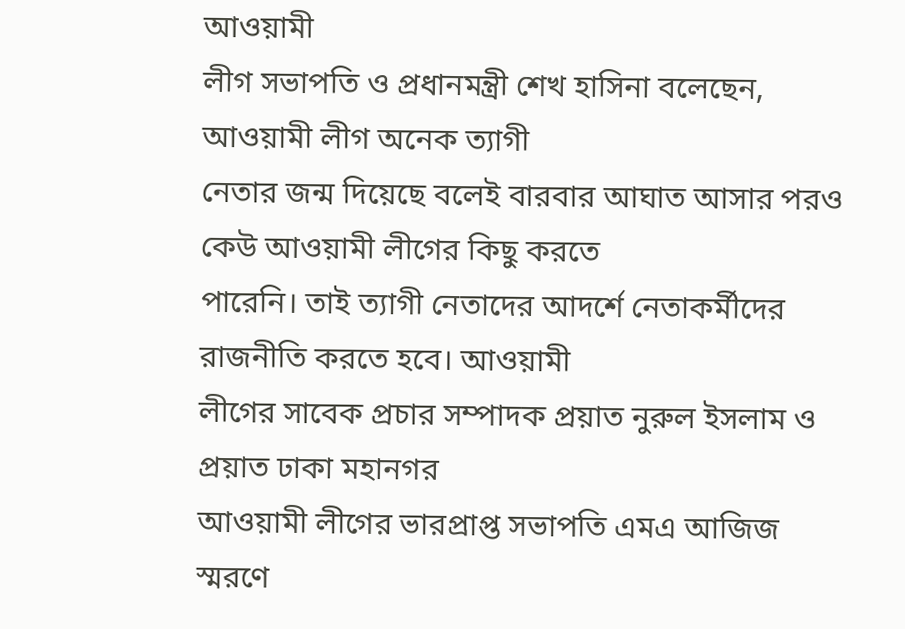আওয়ামী
লীগ সভাপতি ও প্রধানমন্ত্রী শেখ হাসিনা বলেছেন, আওয়ামী লীগ অনেক ত্যাগী
নেতার জন্ম দিয়েছে বলেই বারবার আঘাত আসার পরও কেউ আওয়ামী লীগের কিছু করতে
পারেনি। তাই ত্যাগী নেতাদের আদর্শে নেতাকর্মীদের রাজনীতি করতে হবে। আওয়ামী
লীগের সাবেক প্রচার সম্পাদক প্রয়াত নুরুল ইসলাম ও প্রয়াত ঢাকা মহানগর
আওয়ামী লীগের ভারপ্রাপ্ত সভাপতি এমএ আজিজ স্মরণে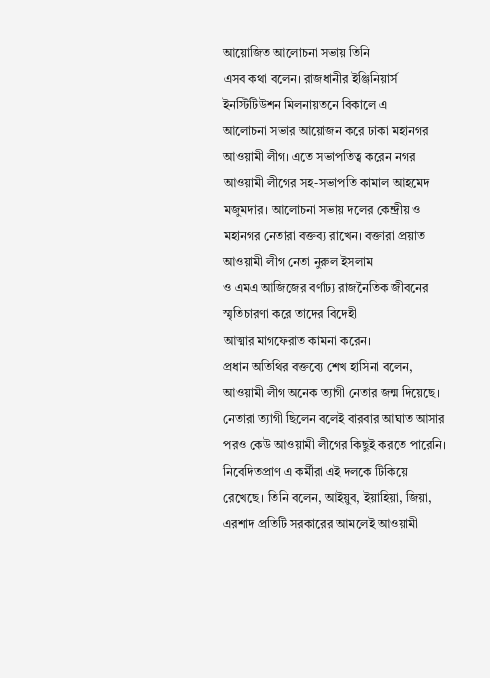আয়োজিত আলোচনা সভায় তিনি
এসব কথা বলেন। রাজধানীর ইঞ্জিনিয়ার্স ইনস্টিটিউশন মিলনায়তনে বিকালে এ
আলোচনা সভার আয়োজন করে ঢাকা মহানগর আওয়ামী লীগ। এতে সভাপতিত্ব করেন নগর
আওয়ামী লীগের সহ-সভাপতি কামাল আহমেদ মজুমদার। আলোচনা সভায় দলের কেন্দ্রীয় ও
মহানগর নেতারা বক্তব্য রাখেন। বক্তারা প্রয়াত আওয়ামী লীগ নেতা নুরুল ইসলাম
ও এমএ আজিজের বর্ণাঢ্য রাজনৈতিক জীবনের স্মৃতিচারণা করে তাদের বিদেহী
আত্মার মাগফেরাত কামনা করেন।
প্রধান অতিথির বক্তব্যে শেখ হাসিনা বলেন, আওয়ামী লীগ অনেক ত্যাগী নেতার জন্ম দিয়েছে। নেতারা ত্যাগী ছিলেন বলেই বারবার আঘাত আসার পরও কেউ আওয়ামী লীগের কিছুই করতে পারেনি। নিবেদিতপ্রাণ এ কর্মীরা এই দলকে টিকিয়ে রেখেছে। তিনি বলেন, আইয়ুব, ইয়াহিয়া, জিয়া, এরশাদ প্রতিটি সরকারের আমলেই আওয়ামী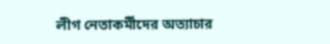লীগ নেতাকর্মীদের অত্যাচার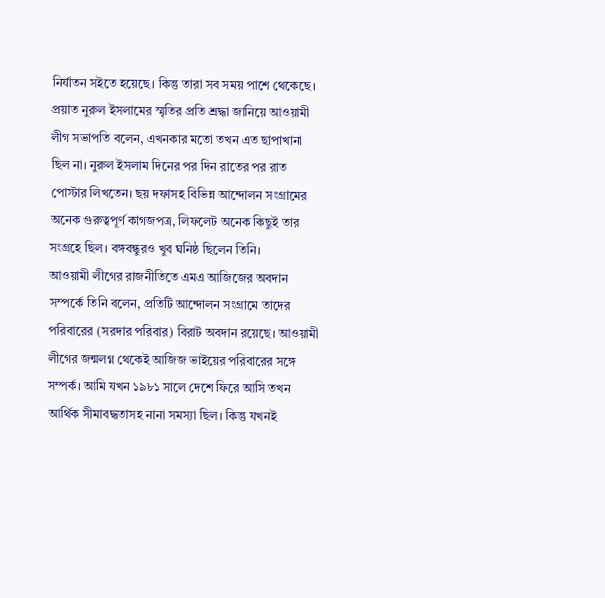নির্যাতন সইতে হয়েছে। কিন্তু তারা সব সময় পাশে থেকেছে। প্রয়াত নুরুল ইসলামের স্মৃতির প্রতি শ্রদ্ধা জানিয়ে আওয়ামী লীগ সভাপতি বলেন, এখনকার মতো তখন এত ছাপাখানা ছিল না। নুরুল ইসলাম দিনের পর দিন রাতের পর রাত পোস্টার লিখতেন। ছয় দফাসহ বিভিন্ন আন্দোলন সংগ্রামের অনেক গুরুত্বপূর্ণ কাগজপত্র, লিফলেট অনেক কিছুই তার সংগ্রহে ছিল। বঙ্গবন্ধুরও খুব ঘনিষ্ঠ ছিলেন তিনি।
আওয়ামী লীগের রাজনীতিতে এমএ আজিজের অবদান সম্পর্কে তিনি বলেন, প্রতিটি আন্দোলন সংগ্রামে তাদের পরিবারের (সরদার পরিবার) বিরাট অবদান রয়েছে। আওয়ামী লীগের জন্মলগ্ন থেকেই আজিজ ভাইয়ের পরিবারের সঙ্গে সম্পর্ক। আমি যখন ১৯৮১ সালে দেশে ফিরে আসি তখন আর্থিক সীমাবদ্ধতাসহ নানা সমস্যা ছিল। কিন্তু যখনই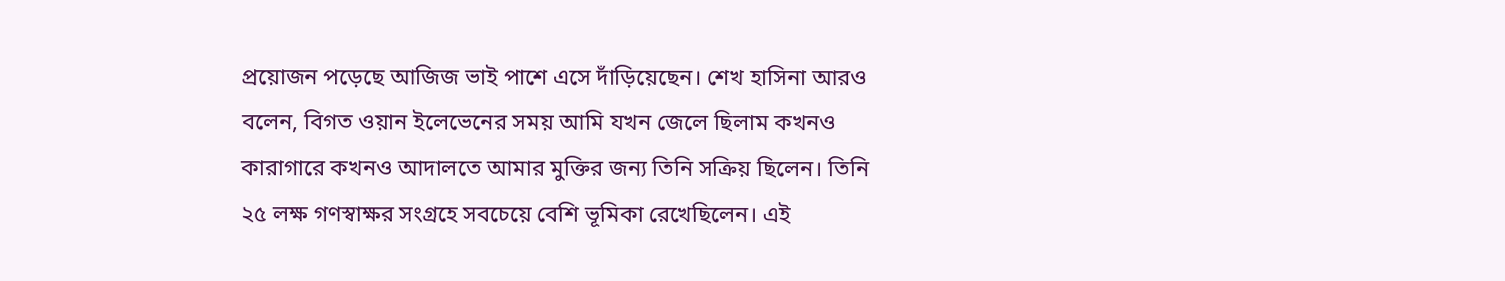প্রয়োজন পড়েছে আজিজ ভাই পাশে এসে দাঁড়িয়েছেন। শেখ হাসিনা আরও বলেন, বিগত ওয়ান ইলেভেনের সময় আমি যখন জেলে ছিলাম কখনও কারাগারে কখনও আদালতে আমার মুক্তির জন্য তিনি সক্রিয় ছিলেন। তিনি ২৫ লক্ষ গণস্বাক্ষর সংগ্রহে সবচেয়ে বেশি ভূমিকা রেখেছিলেন। এই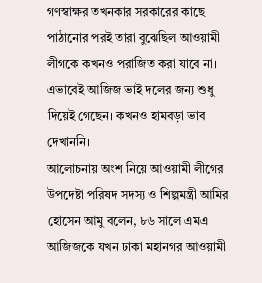গণস্বাক্ষর তখনকার সরকারের কাছে পাঠানোর পরই তারা বুঝেছিল আওয়ামী লীগকে কখনও পরাজিত করা যাবে না। এভাবেই আজিজ ভাই দলের জন্য শুধু দিয়েই গেছেন। কখনও হামবড়া ভাব দেখাননি।
আলোচনায় অংশ নিয়ে আওয়ামী লীগের উপদেষ্টা পরিষদ সদস্য ও শিল্পমন্ত্রী আমির হোসেন আমু বলেন, ৮৬ সালে এমএ আজিজকে যখন ঢাকা মহানগর আওয়ামী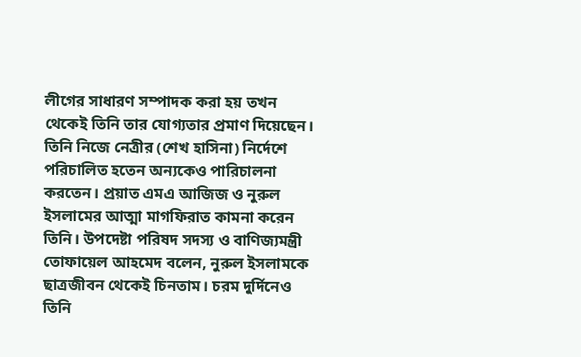লীগের সাধারণ সম্পাদক করা হয় তখন থেকেই তিনি তার যোগ্যতার প্রমাণ দিয়েছেন। তিনি নিজে নেত্রীর (শেখ হাসিনা) নির্দেশে পরিচালিত হতেন অন্যকেও পারিচালনা করতেন। প্রয়াত এমএ আজিজ ও নুরুল ইসলামের আত্মা মাগফিরাত কামনা করেন তিনি। উপদেষ্টা পরিষদ সদস্য ও বাণিজ্যমন্ত্রী তোফায়েল আহমেদ বলেন, নুরুল ইসলামকে ছাত্রজীবন থেকেই চিনতাম। চরম দুর্দিনেও তিনি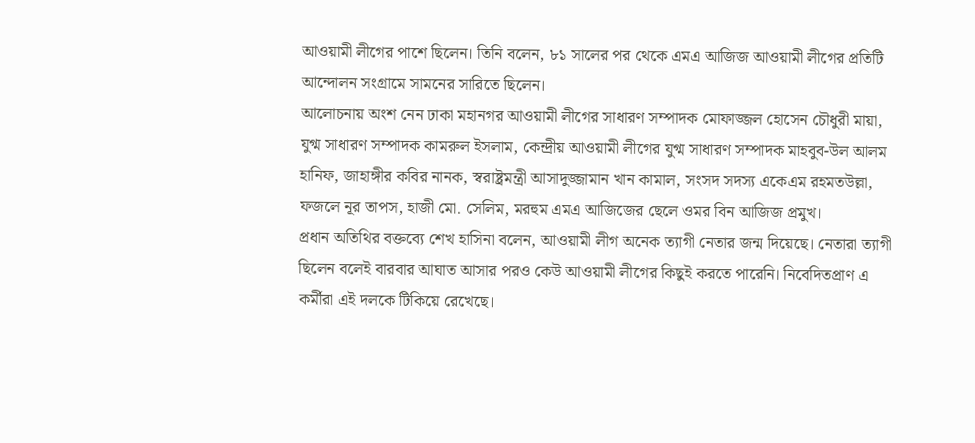আওয়ামী লীগের পাশে ছিলেন। তিনি বলেন, ৮১ সালের পর থেকে এমএ আজিজ আওয়ামী লীগের প্রতিটি আন্দোলন সংগ্রামে সামনের সারিতে ছিলেন।
আলোচনায় অংশ নেন ঢাকা মহানগর আওয়ামী লীগের সাধারণ সম্পাদক মোফাজ্জল হোসেন চৌধুরী মায়া, যুগ্ম সাধারণ সম্পাদক কামরুল ইসলাম, কেন্দ্রীয় আওয়ামী লীগের যুগ্ম সাধারণ সম্পাদক মাহবুব-উল আলম হানিফ, জাহাঙ্গীর কবির নানক, স্বরাষ্ট্রমন্ত্রী আসাদুজ্জামান খান কামাল, সংসদ সদস্য একেএম রহমতউল্লা, ফজলে নূর তাপস, হাজী মো. সেলিম, মরহুম এমএ আজিজের ছেলে ওমর বিন আজিজ প্রমুখ।
প্রধান অতিথির বক্তব্যে শেখ হাসিনা বলেন, আওয়ামী লীগ অনেক ত্যাগী নেতার জন্ম দিয়েছে। নেতারা ত্যাগী ছিলেন বলেই বারবার আঘাত আসার পরও কেউ আওয়ামী লীগের কিছুই করতে পারেনি। নিবেদিতপ্রাণ এ কর্মীরা এই দলকে টিকিয়ে রেখেছে।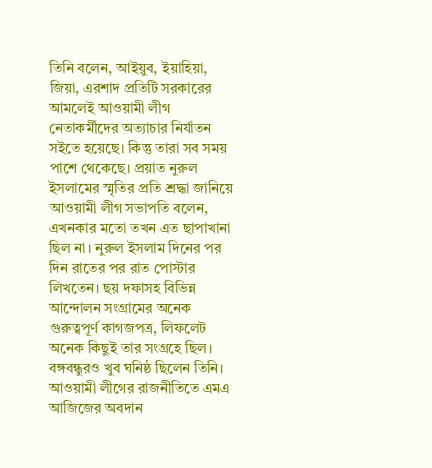তিনি বলেন, আইয়ুব, ইয়াহিয়া, জিয়া, এরশাদ প্রতিটি সরকারের আমলেই আওয়ামী লীগ নেতাকর্মীদের অত্যাচার নির্যাতন সইতে হয়েছে। কিন্তু তারা সব সময় পাশে থেকেছে। প্রয়াত নুরুল ইসলামের স্মৃতির প্রতি শ্রদ্ধা জানিয়ে আওয়ামী লীগ সভাপতি বলেন, এখনকার মতো তখন এত ছাপাখানা ছিল না। নুরুল ইসলাম দিনের পর দিন রাতের পর রাত পোস্টার লিখতেন। ছয় দফাসহ বিভিন্ন আন্দোলন সংগ্রামের অনেক গুরুত্বপূর্ণ কাগজপত্র, লিফলেট অনেক কিছুই তার সংগ্রহে ছিল। বঙ্গবন্ধুরও খুব ঘনিষ্ঠ ছিলেন তিনি।
আওয়ামী লীগের রাজনীতিতে এমএ আজিজের অবদান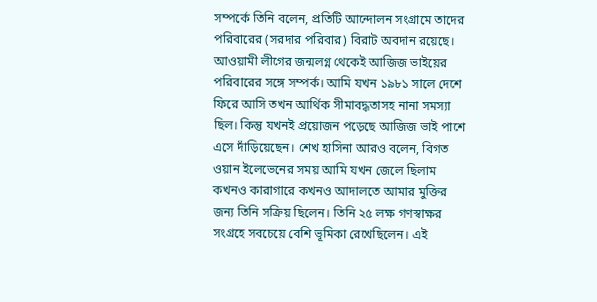সম্পর্কে তিনি বলেন, প্রতিটি আন্দোলন সংগ্রামে তাদের পরিবারের (সরদার পরিবার) বিরাট অবদান রয়েছে। আওয়ামী লীগের জন্মলগ্ন থেকেই আজিজ ভাইয়ের পরিবারের সঙ্গে সম্পর্ক। আমি যখন ১৯৮১ সালে দেশে ফিরে আসি তখন আর্থিক সীমাবদ্ধতাসহ নানা সমস্যা ছিল। কিন্তু যখনই প্রয়োজন পড়েছে আজিজ ভাই পাশে এসে দাঁড়িয়েছেন। শেখ হাসিনা আরও বলেন, বিগত ওয়ান ইলেভেনের সময় আমি যখন জেলে ছিলাম কখনও কারাগারে কখনও আদালতে আমার মুক্তির জন্য তিনি সক্রিয় ছিলেন। তিনি ২৫ লক্ষ গণস্বাক্ষর সংগ্রহে সবচেয়ে বেশি ভূমিকা রেখেছিলেন। এই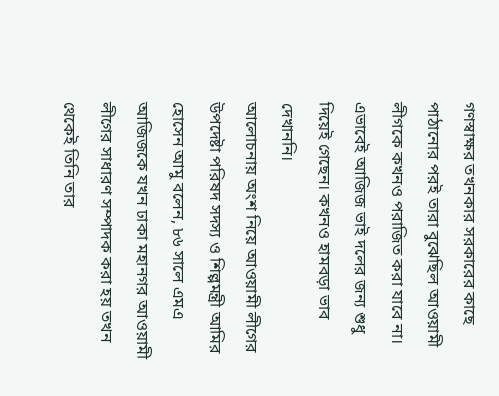গণস্বাক্ষর তখনকার সরকারের কাছে পাঠানোর পরই তারা বুঝেছিল আওয়ামী লীগকে কখনও পরাজিত করা যাবে না। এভাবেই আজিজ ভাই দলের জন্য শুধু দিয়েই গেছেন। কখনও হামবড়া ভাব দেখাননি।
আলোচনায় অংশ নিয়ে আওয়ামী লীগের উপদেষ্টা পরিষদ সদস্য ও শিল্পমন্ত্রী আমির হোসেন আমু বলেন, ৮৬ সালে এমএ আজিজকে যখন ঢাকা মহানগর আওয়ামী লীগের সাধারণ সম্পাদক করা হয় তখন থেকেই তিনি তার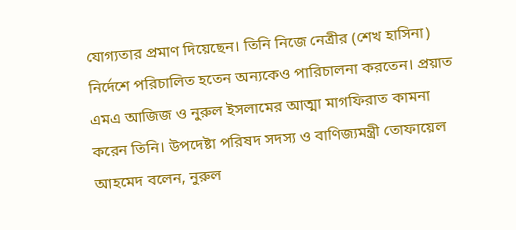যোগ্যতার প্রমাণ দিয়েছেন। তিনি নিজে নেত্রীর (শেখ হাসিনা) নির্দেশে পরিচালিত হতেন অন্যকেও পারিচালনা করতেন। প্রয়াত এমএ আজিজ ও নুরুল ইসলামের আত্মা মাগফিরাত কামনা করেন তিনি। উপদেষ্টা পরিষদ সদস্য ও বাণিজ্যমন্ত্রী তোফায়েল আহমেদ বলেন, নুরুল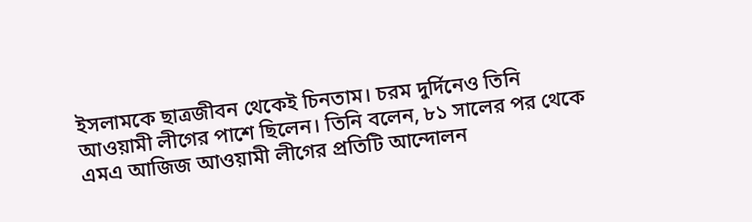ইসলামকে ছাত্রজীবন থেকেই চিনতাম। চরম দুর্দিনেও তিনি আওয়ামী লীগের পাশে ছিলেন। তিনি বলেন, ৮১ সালের পর থেকে এমএ আজিজ আওয়ামী লীগের প্রতিটি আন্দোলন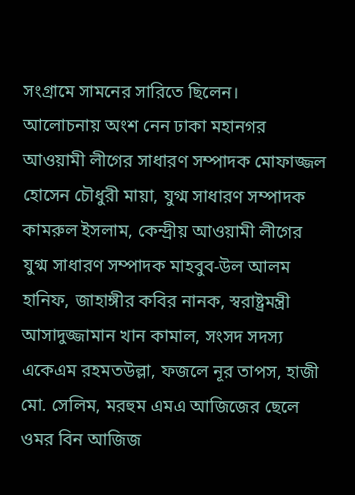সংগ্রামে সামনের সারিতে ছিলেন।
আলোচনায় অংশ নেন ঢাকা মহানগর আওয়ামী লীগের সাধারণ সম্পাদক মোফাজ্জল হোসেন চৌধুরী মায়া, যুগ্ম সাধারণ সম্পাদক কামরুল ইসলাম, কেন্দ্রীয় আওয়ামী লীগের যুগ্ম সাধারণ সম্পাদক মাহবুব-উল আলম হানিফ, জাহাঙ্গীর কবির নানক, স্বরাষ্ট্রমন্ত্রী আসাদুজ্জামান খান কামাল, সংসদ সদস্য একেএম রহমতউল্লা, ফজলে নূর তাপস, হাজী মো. সেলিম, মরহুম এমএ আজিজের ছেলে ওমর বিন আজিজ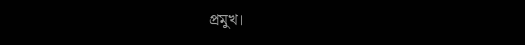প্রমুখ।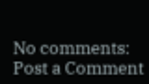No comments:
Post a Comment